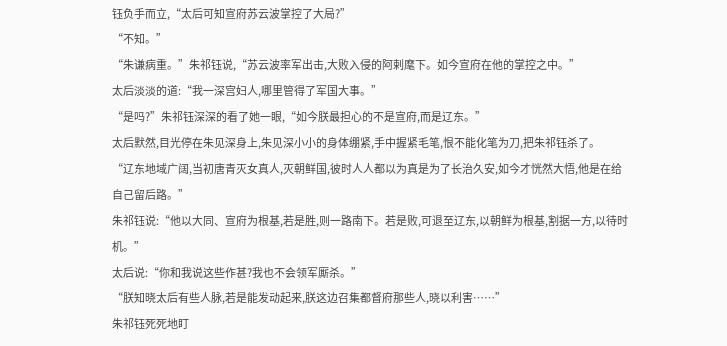钰负手而立,“太后可知宣府苏云波掌控了大局?”
“不知。”
“朱谦病重。”朱祁钰说,“苏云波率军出击,大败入侵的阿剌麾下。如今宣府在他的掌控之中。”
太后淡淡的道:“我一深宫妇人,哪里管得了军国大事。”
“是吗?”朱祁钰深深的看了她一眼,“如今朕最担心的不是宣府,而是辽东。”
太后默然,目光停在朱见深身上,朱见深小小的身体绷紧,手中握紧毛笔,恨不能化笔为刀,把朱祁钰杀了。
“辽东地域广阔,当初唐青灭女真人,灭朝鲜国,彼时人人都以为真是为了长治久安,如今才恍然大悟,他是在给自己留后路。”
朱祁钰说:“他以大同、宣府为根基,若是胜,则一路南下。若是败,可退至辽东,以朝鲜为根基,割据一方,以待时机。”
太后说:“你和我说这些作甚?我也不会领军厮杀。”
“朕知晓太后有些人脉,若是能发动起来,朕这边召集都督府那些人,晓以利害……”
朱祁钰死死地盯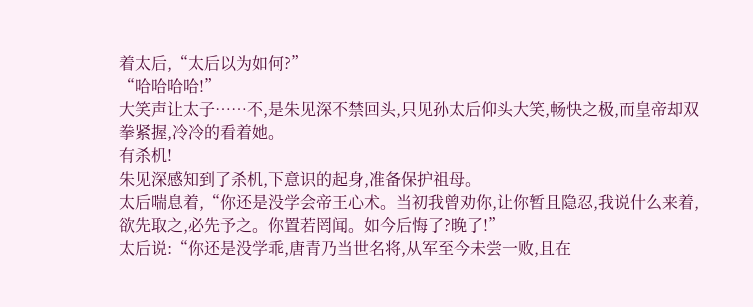着太后,“太后以为如何?”
“哈哈哈哈!”
大笑声让太子……不,是朱见深不禁回头,只见孙太后仰头大笑,畅快之极,而皇帝却双拳紧握,冷冷的看着她。
有杀机!
朱见深感知到了杀机,下意识的起身,准备保护祖母。
太后喘息着,“你还是没学会帝王心术。当初我曾劝你,让你暂且隐忍,我说什么来着,欲先取之,必先予之。你置若罔闻。如今后悔了?晚了!”
太后说:“你还是没学乖,唐青乃当世名将,从军至今未尝一败,且在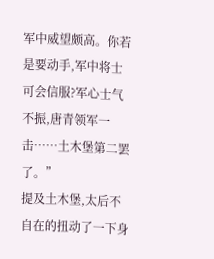军中威望颇高。你若是要动手,军中将士可会信服?军心士气不振,唐青领军一击……土木堡第二罢了。”
提及土木堡,太后不自在的扭动了一下身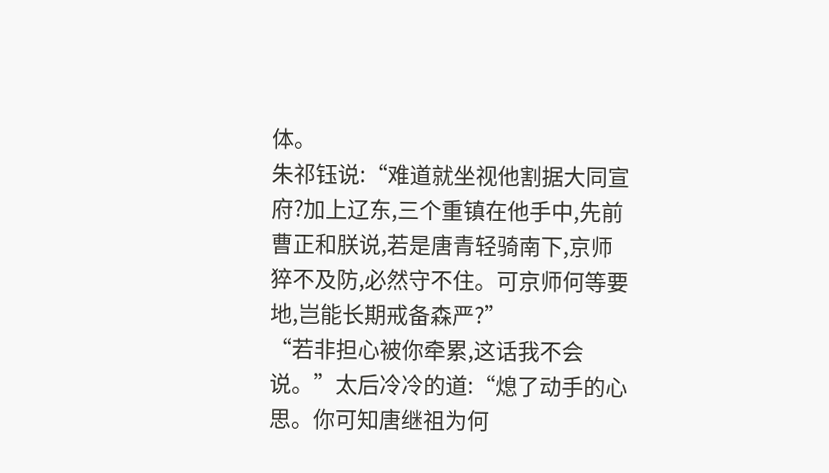体。
朱祁钰说:“难道就坐视他割据大同宣府?加上辽东,三个重镇在他手中,先前曹正和朕说,若是唐青轻骑南下,京师猝不及防,必然守不住。可京师何等要地,岂能长期戒备森严?”
“若非担心被你牵累,这话我不会说。”太后冷冷的道:“熄了动手的心思。你可知唐继祖为何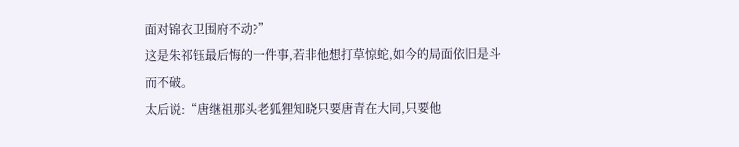面对锦衣卫围府不动?”
这是朱祁钰最后悔的一件事,若非他想打草惊蛇,如今的局面依旧是斗而不破。
太后说:“唐继祖那头老狐狸知晓只要唐青在大同,只要他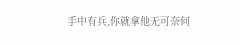手中有兵,你就拿他无可奈何